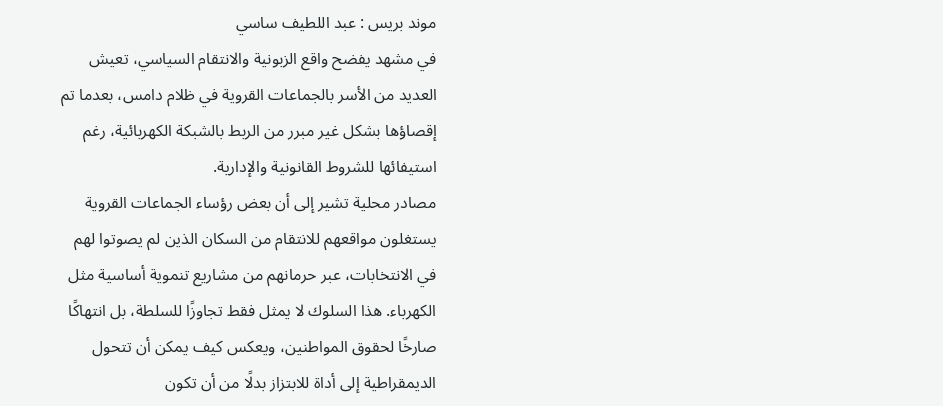موند بريس : عبد اللطيف ساسي
في مشهد يفضح واقع الزبونية والانتقام السياسي، تعيش العديد من الأسر بالجماعات القروية في ظلام دامس، بعدما تم إقصاؤها بشكل غير مبرر من الربط بالشبكة الكهربائية، رغم استيفائها للشروط القانونية والإدارية.
مصادر محلية تشير إلى أن بعض رؤساء الجماعات القروية يستغلون مواقعهم للانتقام من السكان الذين لم يصوتوا لهم في الانتخابات، عبر حرمانهم من مشاريع تنموية أساسية مثل الكهرباء. هذا السلوك لا يمثل فقط تجاوزًا للسلطة، بل انتهاكًا صارخًا لحقوق المواطنين، ويعكس كيف يمكن أن تتحول الديمقراطية إلى أداة للابتزاز بدلًا من أن تكون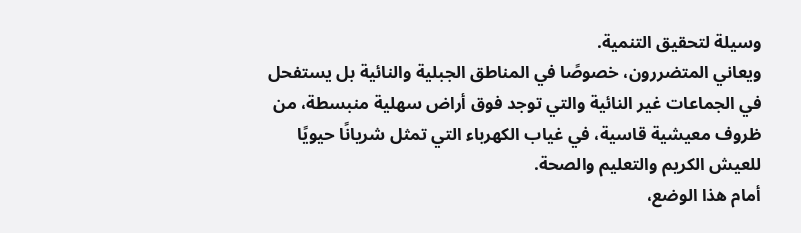وسيلة لتحقيق التنمية.
ويعاني المتضررون، خصوصًا في المناطق الجبلية والنائية بل يستفحل في الجماعات غير النائية والتي توجد فوق أراض سهلية منبسطة، من ظروف معيشية قاسية، في غياب الكهرباء التي تمثل شريانًا حيويًا للعيش الكريم والتعليم والصحة.
أمام هذا الوضع،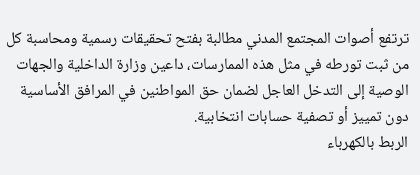ترتفع أصوات المجتمع المدني مطالبة بفتح تحقيقات رسمية ومحاسبة كل من ثبت تورطه في مثل هذه الممارسات، داعين وزارة الداخلية والجهات الوصية إلى التدخل العاجل لضمان حق المواطنين في المرافق الأساسية دون تمييز أو تصفية حسابات انتخابية.
الربط بالكهرباء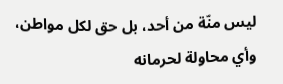ليس منّة من أحد، بل حق لكل مواطن، وأي محاولة لحرمانه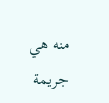منه هي جريمة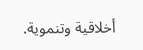أخلاقية وتنموية.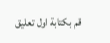قم بكتابة اول تعليق